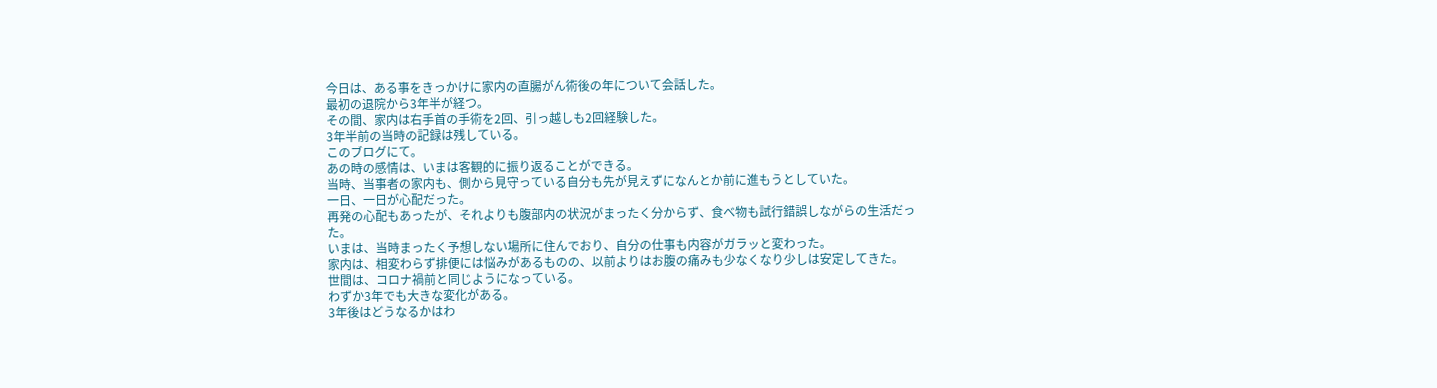今日は、ある事をきっかけに家内の直腸がん術後の年について会話した。
最初の退院から3年半が経つ。
その間、家内は右手首の手術を2回、引っ越しも2回経験した。
3年半前の当時の記録は残している。
このブログにて。
あの時の感情は、いまは客観的に振り返ることができる。
当時、当事者の家内も、側から見守っている自分も先が見えずになんとか前に進もうとしていた。
一日、一日が心配だった。
再発の心配もあったが、それよりも腹部内の状況がまったく分からず、食べ物も試行錯誤しながらの生活だった。
いまは、当時まったく予想しない場所に住んでおり、自分の仕事も内容がガラッと変わった。
家内は、相変わらず排便には悩みがあるものの、以前よりはお腹の痛みも少なくなり少しは安定してきた。
世間は、コロナ禍前と同じようになっている。
わずか3年でも大きな変化がある。
3年後はどうなるかはわ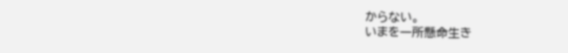からない。
いまを一所懸命生き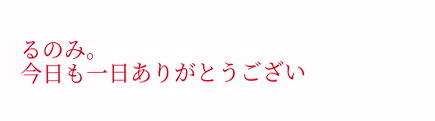るのみ。
今日も一日ありがとうござい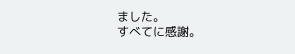ました。
すべてに感謝。